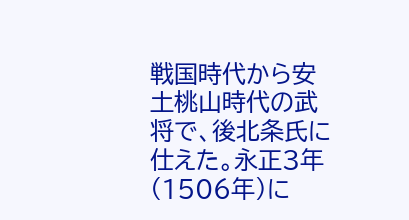戦国時代から安土桃山時代の武将で、後北条氏に仕えた。永正3年(1506年)に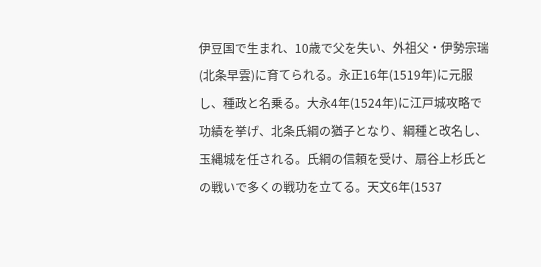伊豆国で生まれ、10歳で父を失い、外祖父・伊勢宗瑞(北条早雲)に育てられる。永正16年(1519年)に元服し、種政と名乗る。大永4年(1524年)に江戸城攻略で功績を挙げ、北条氏綱の猶子となり、綱種と改名し、玉縄城を任される。氏綱の信頼を受け、扇谷上杉氏との戦いで多くの戦功を立てる。天文6年(1537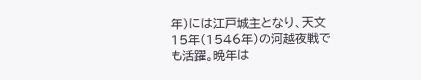年)には江戸城主となり、天文15年(1546年)の河越夜戦でも活躍。晩年は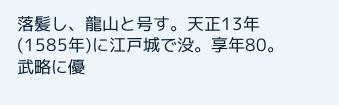落髪し、龍山と号す。天正13年(1585年)に江戸城で没。享年80。武略に優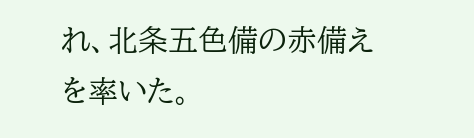れ、北条五色備の赤備えを率いた。